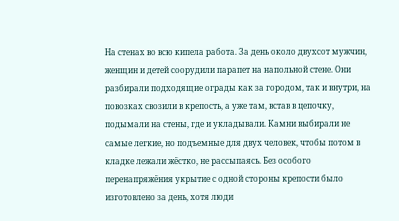На стенах во всю кипела работа. За день около двухсот мужчин, женщин и детей соорудили парапет на напольной стене. Они разбирали подходящие ограды как за городом, так и внутри, на повозках свозили в крепость, а уже там, встав в цепочку, подымали на стены, где и укладывали. Камни выбирали не самые легкие, но подъемные для двух человек, чтобы потом в кладке лежали жёстко, не рассыпаясь. Без особого перенапряжёния укрытие с одной стороны крепости было изготовлено за день, хотя люди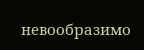невообразимо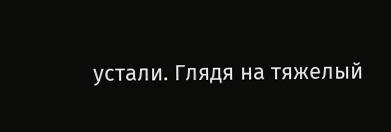устали. Глядя на тяжелый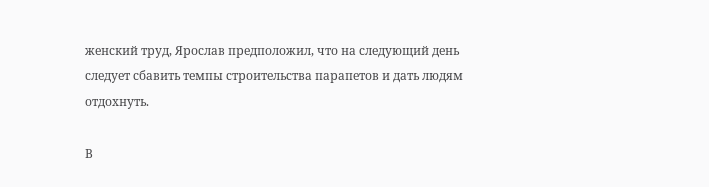женский труд, Ярослав предположил, что на следующий день следует сбавить темпы строительства парапетов и дать людям отдохнуть.

В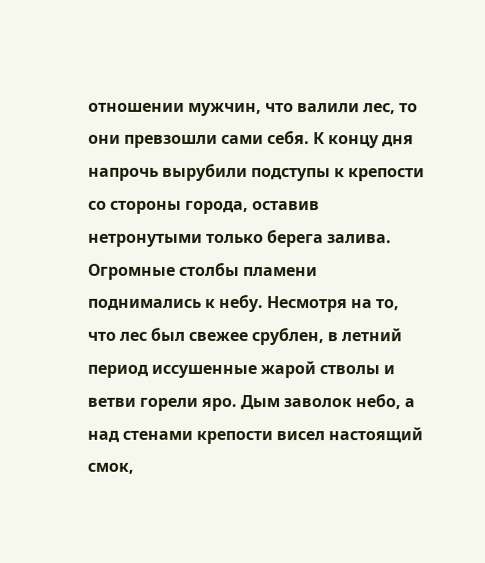отношении мужчин, что валили лес, то они превзошли сами себя. К концу дня напрочь вырубили подступы к крепости со стороны города, оставив нетронутыми только берега залива. Огромные столбы пламени поднимались к небу. Несмотря на то, что лес был свежее срублен, в летний период иссушенные жарой стволы и ветви горели яро. Дым заволок небо, а над стенами крепости висел настоящий смок,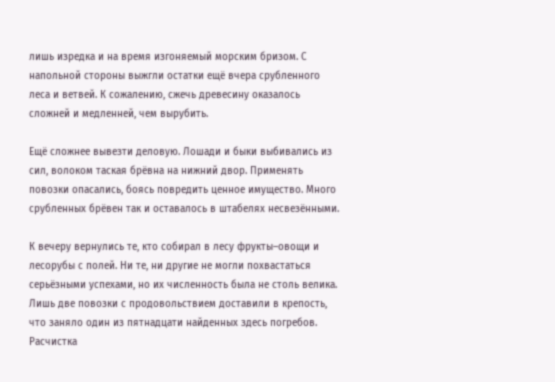лишь изредка и на время изгоняемый морским бризом. С напольной стороны выжгли остатки ещё вчера срубленного леса и ветвей. К сожалению, сжечь древесину оказалось сложней и медленней, чем вырубить.

Ещё сложнее вывезти деловую. Лошади и быки выбивались из сил, волоком таская брёвна на нижний двор. Применять повозки опасались, боясь повредить ценное имущество. Много срубленных брёвен так и оставалось в штабелях несвезёнными.

К вечеру вернулись те, кто собирал в лесу фрукты–овощи и лесорубы с полей. Ни те, ни другие не могли похвастаться серьёзными успехами, но их численность была не столь велика. Лишь две повозки с продовольствием доставили в крепость, что заняло один из пятнадцати найденных здесь погребов. Расчистка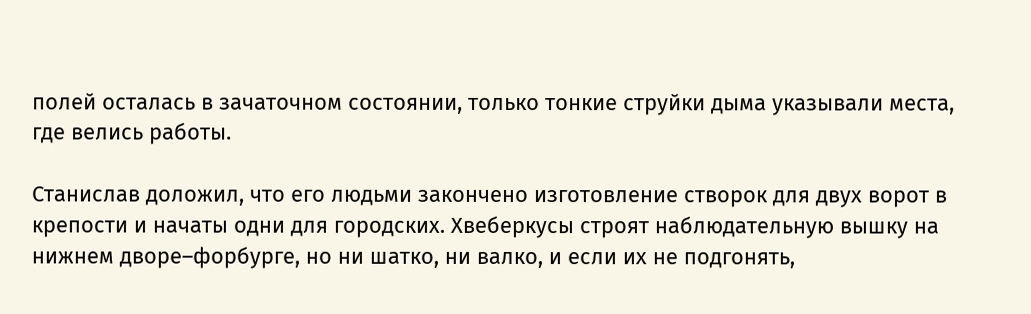полей осталась в зачаточном состоянии, только тонкие струйки дыма указывали места, где велись работы.

Станислав доложил, что его людьми закончено изготовление створок для двух ворот в крепости и начаты одни для городских. Хвеберкусы строят наблюдательную вышку на нижнем дворе–форбурге, но ни шатко, ни валко, и если их не подгонять,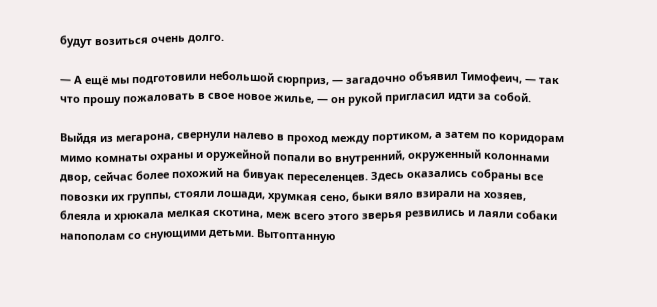будут возиться очень долго.

— А ещё мы подготовили небольшой сюрприз, — загадочно объявил Тимофеич, — так что прошу пожаловать в свое новое жилье, — он рукой пригласил идти за собой.

Выйдя из мегарона, свернули налево в проход между портиком, а затем по коридорам мимо комнаты охраны и оружейной попали во внутренний, окруженный колоннами двор, сейчас более похожий на бивуак переселенцев. Здесь оказались собраны все повозки их группы, стояли лошади, хрумкая сено, быки вяло взирали на хозяев, блеяла и хрюкала мелкая скотина, меж всего этого зверья резвились и лаяли собаки напополам со снующими детьми. Вытоптанную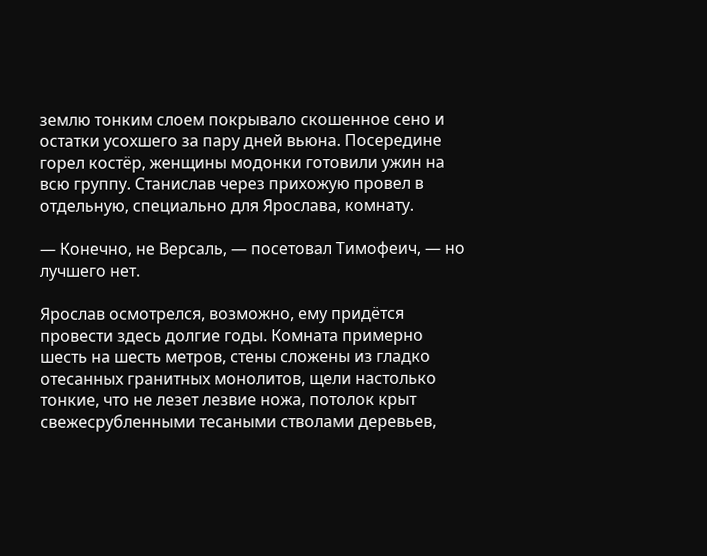землю тонким слоем покрывало скошенное сено и остатки усохшего за пару дней вьюна. Посередине горел костёр, женщины модонки готовили ужин на всю группу. Станислав через прихожую провел в отдельную, специально для Ярослава, комнату.

— Конечно, не Версаль, — посетовал Тимофеич, — но лучшего нет.

Ярослав осмотрелся, возможно, ему придётся провести здесь долгие годы. Комната примерно шесть на шесть метров, стены сложены из гладко отесанных гранитных монолитов, щели настолько тонкие, что не лезет лезвие ножа, потолок крыт свежесрубленными тесаными стволами деревьев,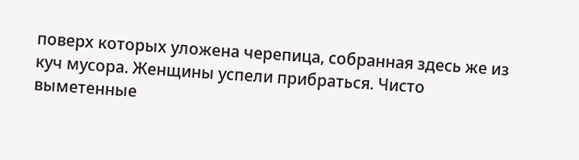поверх которых уложена черепица, собранная здесь же из куч мусора. Женщины успели прибраться. Чисто выметенные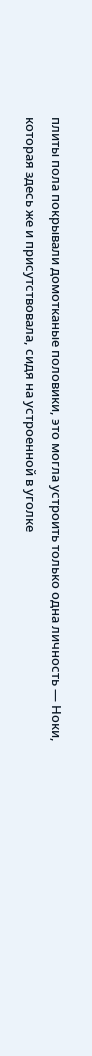плиты пола покрывали домотканые половики, это могла устроить только одна личность — Ноки, которая здесь же и присутствовала, сидя на устроенной в уголке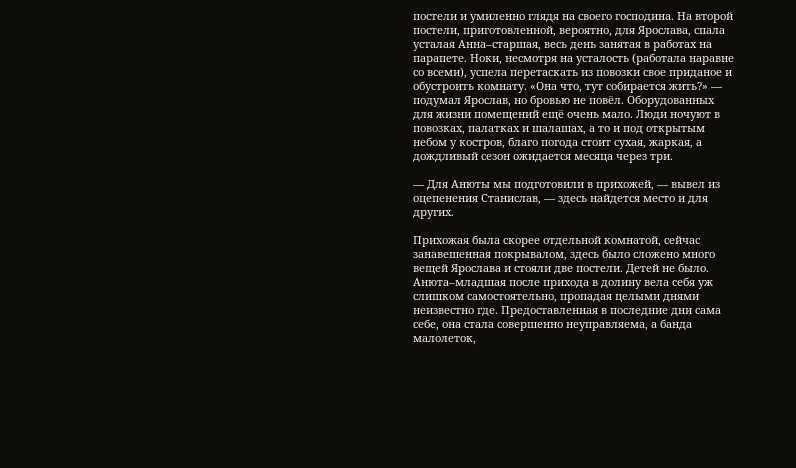постели и умиленно глядя на своего господина. На второй постели, приготовленной, вероятно, для Ярослава, спала усталая Анна–старшая, весь день занятая в работах на парапете. Ноки, несмотря на усталость (работала наравне со всеми), успела перетаскать из повозки свое приданое и обустроить комнату. «Она что, тут собирается жить?» — подумал Ярослав, но бровью не повёл. Оборудованных для жизни помещений ещё очень мало. Люди ночуют в повозках, палатках и шалашах, а то и под открытым небом у костров, благо погода стоит сухая, жаркая, а дождливый сезон ожидается месяца через три.

— Для Анюты мы подготовили в прихожей, — вывел из оцепенения Станислав, — здесь найдется место и для других.

Прихожая была скорее отдельной комнатой, сейчас занавешенная покрывалом, здесь было сложено много вещей Ярослава и стояли две постели. Детей не было. Анюта–младшая после прихода в долину вела себя уж слишком самостоятельно, пропадая целыми днями неизвестно где. Предоставленная в последние дни сама себе, она стала совершенно неуправляема, а банда малолеток,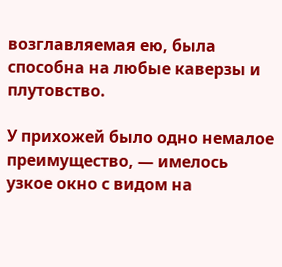возглавляемая ею, была способна на любые каверзы и плутовство.

У прихожей было одно немалое преимущество, — имелось узкое окно с видом на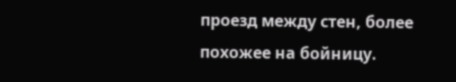проезд между стен, более похожее на бойницу.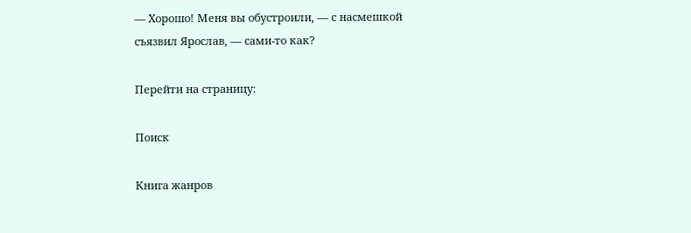— Хорошо! Меня вы обустроили, — с насмешкой съязвил Ярослав, — сами‑то как?

Перейти на страницу:

Поиск

Книга жанров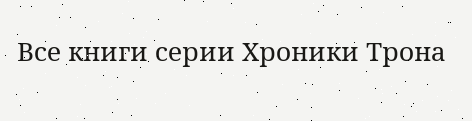Все книги серии Хроники Трона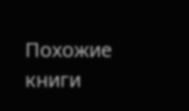Похожие книги